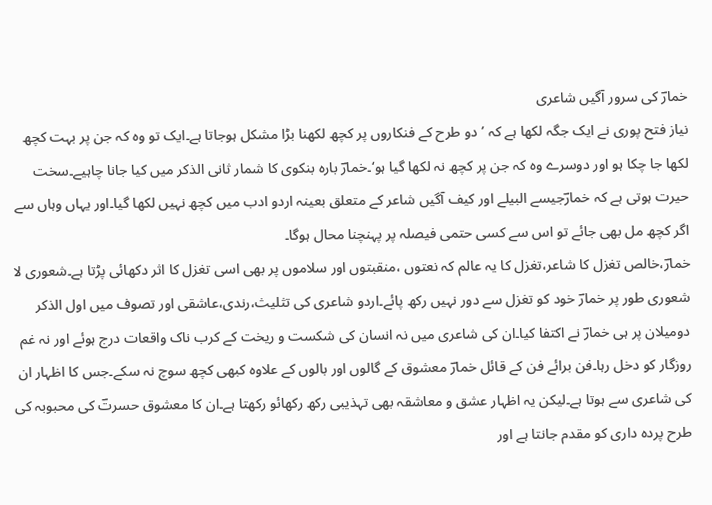خمارؔ کی سرور آگیں شاعری
نیاز فتح پوری نے ایک جگہ لکھا ہے کہ ’دو طرح کے فنکاروں پر کچھ لکھنا بڑا مشکل ہوجاتا ہے۔ایک تو وہ کہ جن پر بہت کچھ لکھا جا چکا ہو اور دوسرے وہ کہ جن پر کچھ نہ لکھا گیا ہو‘۔خمارؔ بارہ بنکوی کا شمار ثانی الذکر میں کیا جانا چاہیے۔سخت حیرت ہوتی ہے کہ خمارؔجیسے البیلے اور کیف آگیں شاعر کے متعلق بعینہ اردو ادب میں کچھ نہیں لکھا گیا۔اور یہاں وہاں سے اگر کچھ مل بھی جائے تو اس سے کسی حتمی فیصلہ پر پہنچنا محال ہوگا۔
خمارؔ،خالص تغزل کا شاعر،تغزل کا یہ عالم کہ نعتوں ،منقبتوں اور سلاموں پر بھی اسی تغزل کا اثر دکھائی پڑتا ہے۔شعوری لا شعوری طور پر خمارؔ خود کو تغزل سے دور نہیں رکھ پائے۔اردو شاعری کی تثلیث،رندی،عاشقی اور تصوف میں اول الذکر دومیلان پر ہی خمارؔ نے اکتفا کیا۔ان کی شاعری میں نہ انسان کی شکست و ریخت کے کرب ناک واقعات درج ہوئے اور نہ غم روزگار کو دخل رہا۔فن برائے فن کے قائل خمارؔ معشوق کے گالوں اور بالوں کے علاوہ کبھی کچھ سوچ نہ سکے۔جس کا اظہار ان کی شاعری سے ہوتا ہے۔لیکن یہ اظہار عشق و معاشقہ بھی تہذیبی رکھ رکھائو رکھتا ہے۔ان کا معشوق حسرتؔ کی محبوبہ کی طرح پردہ داری کو مقدم جانتا ہے اور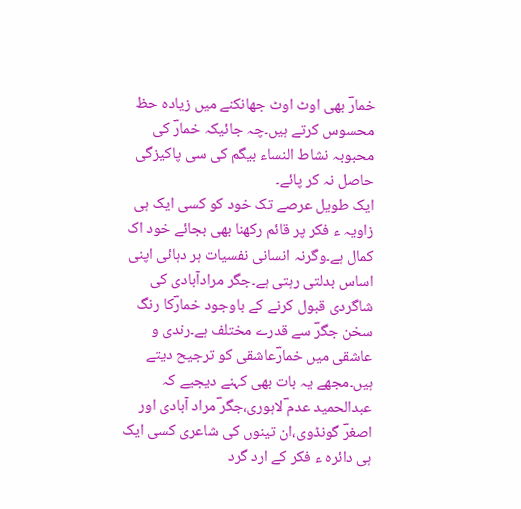خمارؔ بھی اوٹ اوٹ جھانکنے میں زیادہ حظ محسوس کرتے ہیں۔چہ جائیکہ خمارؔ کی محبوبہ نشاط النساء بیگم کی سی پاکیزگی حاصل نہ کر پائے۔
ایک طویل عرصے تک خود کو کسی ایک ہی زاویہ ء فکر پر قائم رکھنا بھی بجائے خود اک کمال ہے۔وگرنہ انسانی نفسیات ہر دہائی اپنی اساس بدلتی رہتی ہے۔جگر مرادآبادی کی شاگردی قبول کرنے کے باوجود خمارؔکا رنگ سخن جگرؔ سے قدرے مختلف ہے۔رندی و عاشقی میں خمارؔعاشقی کو ترجیح دیتے ہیں۔مجھے یہ بات بھی کہنے دیجیے کہ عبدالحمید عدم ؔلاہوری،جگر ؔمراد آبادی اور اصغرؔ گونڈوی،ان تینوں کی شاعری کسی ایک ہی دائرہ ء فکر کے ارد گرد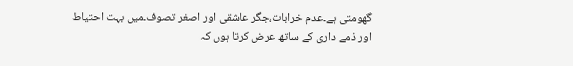گھومتی ہے۔عدم خرابات،جگر عاشقی اور اصغر تصوف۔میں بہت احتیاط اور ذمے داری کے ساتھ عرض کرتا ہوں کہ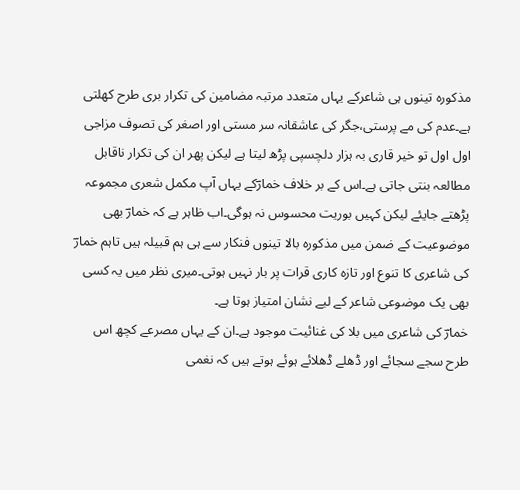مذکورہ تینوں ہی شاعرکے یہاں متعدد مرتبہ مضامین کی تکرار بری طرح کھلتی ہے۔عدم کی مے پرستی،جگر کی عاشقانہ سر مستی اور اصغر کی تصوف مزاجی اول اول تو خیر قاری بہ ہزار دلچسپی پڑھ لیتا ہے لیکن پھر ان کی تکرار ناقابل مطالعہ بنتی جاتی ہے۔اس کے بر خلاف خمارؔکے یہاں آپ مکمل شعری مجموعہ پڑھتے جایئے لیکن کہیں بوریت محسوس نہ ہوگی۔اب ظاہر ہے کہ خمارؔ بھی موضوعیت کے ضمن میں مذکورہ بالا تینوں فنکار سے ہی ہم قبیلہ ہیں تاہم خمارؔ کی شاعری کا تنوع اور تازہ کاری قرات پر بار نہیں ہوتی۔میری نظر میں یہ کسی بھی یک موضوعی شاعر کے لیے نشان امتیاز ہوتا ہے۔
خمارؔ کی شاعری میں بلا کی غنائیت موجود ہے۔ان کے یہاں مصرعے کچھ اس طرح سجے سجائے اور ڈھلے ڈھلائے ہوئے ہوتے ہیں کہ نغمی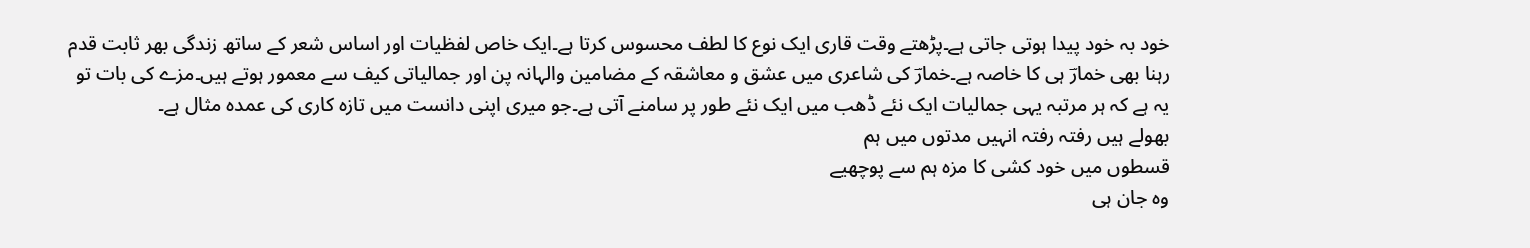خود بہ خود پیدا ہوتی جاتی ہے۔پڑھتے وقت قاری ایک نوع کا لطف محسوس کرتا ہے۔ایک خاص لفظیات اور اساس شعر کے ساتھ زندگی بھر ثابت قدم رہنا بھی خمارؔ ہی کا خاصہ ہے۔خمارؔ کی شاعری میں عشق و معاشقہ کے مضامین والہانہ پن اور جمالیاتی کیف سے معمور ہوتے ہیں۔مزے کی بات تو یہ ہے کہ ہر مرتبہ یہی جمالیات ایک نئے ڈھب میں ایک نئے طور پر سامنے آتی ہے۔جو میری اپنی دانست میں تازہ کاری کی عمدہ مثال ہے۔
بھولے ہیں رفتہ رفتہ انہیں مدتوں میں ہم
قسطوں میں خود کشی کا مزہ ہم سے پوچھیے
وہ جان ہی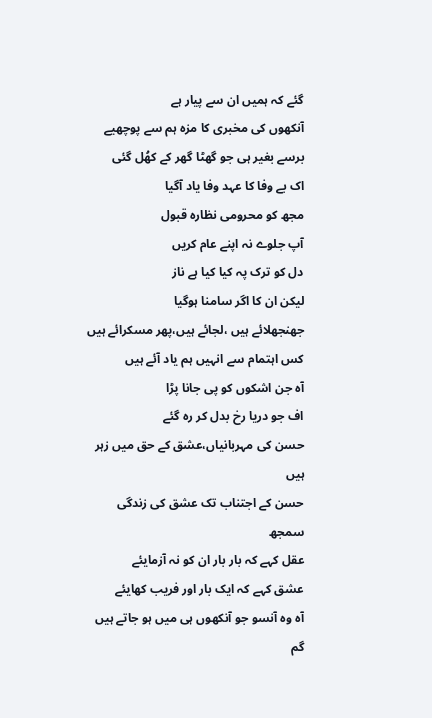گئے کہ ہمیں ان سے پیار ہے
آنکھوں کی مخبری کا مزہ ہم سے پوچھیے
برسے بغیر ہی جو گھٹا گھر کے کھُل گئی
اک بے وفا کا عہد وفا یاد آگیا
مجھ کو محرومی نظارہ قبول
آپ جلوے نہ اپنے عام کریں
دل کو ترک پہ کیا کیا ہے ناز
لیکن ان کا اگر سامنا ہوگیا
جھنجھلائے ہیں ،لجائے ہیں،پھر مسکرائے ہیں
کس اہتمام سے انہیں ہم یاد آئے ہیں
آہ جن اشکوں کو پی جانا پڑا
اف جو دریا رخ بدل کر رہ گئے
حسن کی مہربانیاں،عشق کے حق میں زہر ہیں
حسن کے اجتناب تک عشق کی زندگی سمجھ
عقل کہے کہ بار بار ان کو نہ آزمایئے
عشق کہے کہ ایک بار اور فریب کھایئے
آہ وہ آنسو جو آنکھوں ہی میں ہو جاتے ہیں گم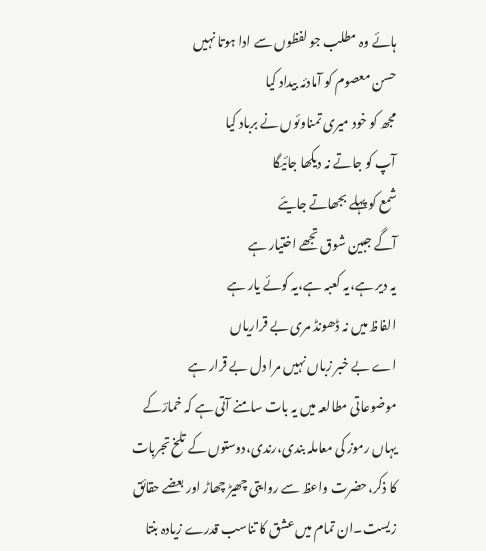ہائے وہ مطلب جو لفظوں سے ادا ہوتا نہیں
حسن معصوم کو آمادئہ بیداد کیا
مجھ کو خود میری تمناوئوں نے برباد کیا
آپ کو جاتے نہ دیکھا جائیگا
شمع کو پہلے بجھاتے جایئے
آگے جبین شوق تجھے اختیار ہے
یہ دیر ہے،یہ کعبہ ہے،یہ کوئے یار ہے
الفاظ میں نہ ڈھونڈ مری بے قراریاں
اے بے خبر زباں نہیں مرا دل بے قرار ہے
موضوعاتی مطالعہ میں یہ بات سامنے آتی ہے کہ خمارؔکے یہاں رموز کی معاملہ بندی،رندی،دوستوں کے تلخ تجربات کا ذکر،حضرت واعظ سے روایتی چھیڑ چھاڑ اور بعضے حقائق زیست۔ان تمام میں عشق کا تناسب قدرے زیادہ بنتا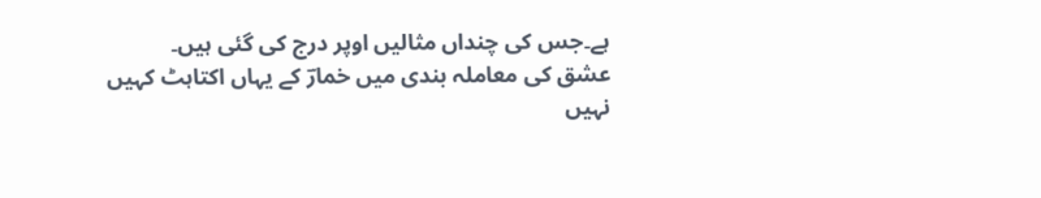ہے۔جس کی چنداں مثالیں اوپر درج کی گئی ہیں۔
عشق کی معاملہ بندی میں خمارؔ کے یہاں اکتاہٹ کہیں نہیں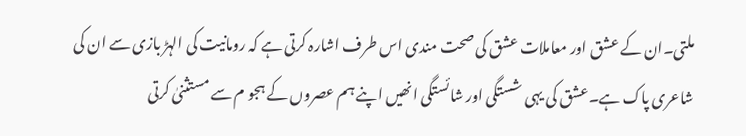ملتی۔ان کے عشق اور معاملات عشق کی صحت مندی اس طرف اشارہ کرتی ہے کہ رومانیت کی الہڑ بازی سے ان کی شاعری پاک ہے۔عشق کی یہی شستگی اور شائستگی انھیں اپنے ہم عصروں کے ہجو م سے مستثنیٰ کرتی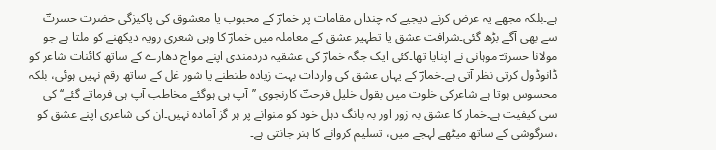ہے۔بلکہ مجھے یہ عرض کرنے دیجیے کہ چنداں مقامات پر خمارؔ کے محبوب یا معشوق کی پاکیزگی حضرت حسرتؔ سے بھی آگے بڑھ گئی۔شرافت عشق یا تطہیر عشق کے معاملہ میں خمارؔ کا وہی شعری رویہ دیکھنے کو ملتا ہے جو مولانا حسرتـؔ موہانی نے اپنایا تھا۔کئی ایک جگہ خمارؔ کی عشقیہ دردمندی اپنے مواج دھارے کے ساتھ کائنات شاعر کو ڈانوڈول کرتی نظر آتی ہے۔خمارؔ کے یہاں عشق کی واردات بہت زیادہ طنطنے یا شور غل کے ساتھ رقم نہیں ہوئی، بلکہ محسوس ہوتا ہے شاعرکی خلوت میں بقول خلیل فرحتؔ کارنجوی ’’آپ ہی ہوگئے مخاطب آپ ہی فرماتے گئے‘‘ کی سی کیفیت ہے۔خمار کا عشق بہ زور اور بہ بانگ دہل خود کو منوانے پر ہر گز آمادہ نہیں۔ان کی شاعری اپنے عشق کو ،سرگوشی کے ساتھ میٹھے لہجے میں، تسلیم کروانے کا ہنر جانتی ہے۔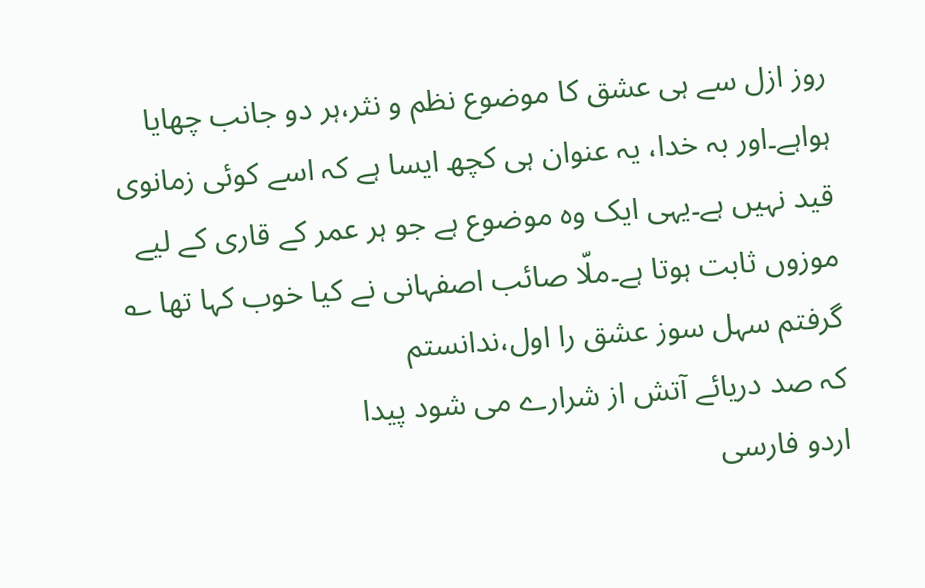روز ازل سے ہی عشق کا موضوع نظم و نثر،ہر دو جانب چھایا ہواہے۔اور بہ خدا، یہ عنوان ہی کچھ ایسا ہے کہ اسے کوئی زمانوی قید نہیں ہے۔یہی ایک وہ موضوع ہے جو ہر عمر کے قاری کے لیے موزوں ثابت ہوتا ہے۔ملّا صائب اصفہانی نے کیا خوب کہا تھا ؎
گرفتم سہل سوز عشق را اول،ندانستم
کہ صد دریائے آتش از شرارے می شود پیدا
اردو فارسی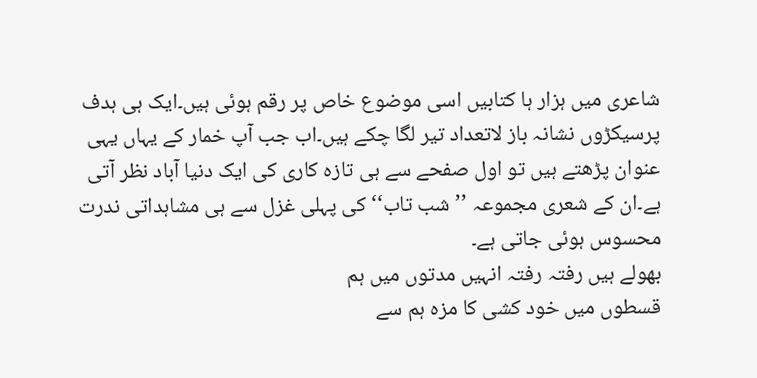شاعری میں ہزار ہا کتابیں اسی موضوع خاص پر رقم ہوئی ہیں۔ایک ہی ہدف پرسیکڑوں نشانہ باز لاتعداد تیر لگا چکے ہیں۔اب جب آپ خمار کے یہاں یہی عنوان پڑھتے ہیں تو اول صفحے سے ہی تازہ کاری کی ایک دنیا آباد نظر آتی ہے۔ان کے شعری مجموعہ ’’ شب تاب‘‘ کی پہلی غزل سے ہی مشاہداتی ندرت محسوس ہوئی جاتی ہے۔
بھولے ہیں رفتہ رفتہ انہیں مدتوں میں ہم
قسطوں میں خود کشی کا مزہ ہم سے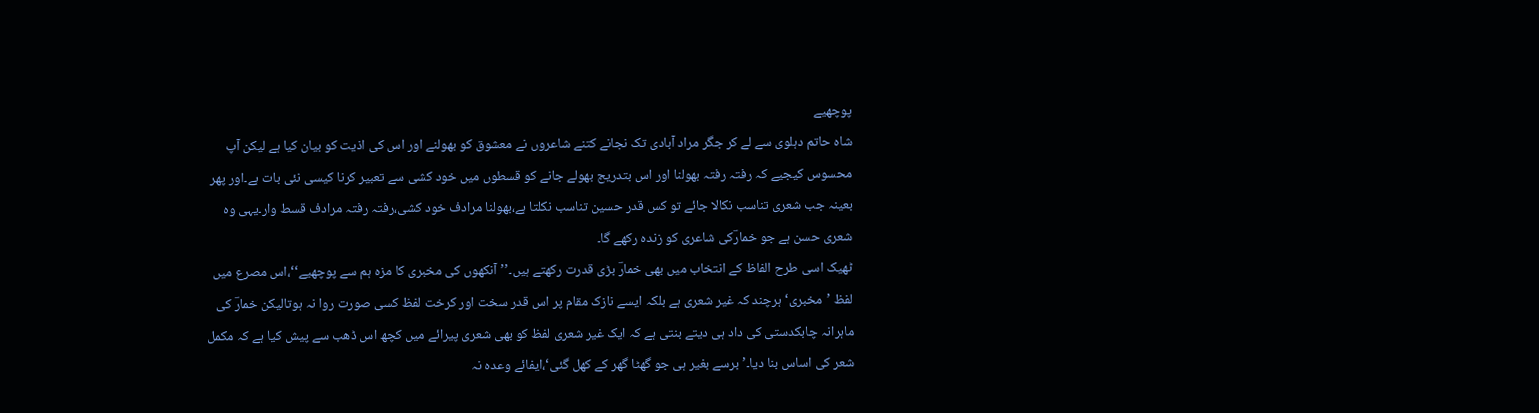پوچھیے
شاہ حاتم دہلوی سے لے کر جگر مراد آبادی تک نجانے کتنے شاعروں نے معشوق کو بھولنے اور اس کی اذیت کو بیان کیا ہے لیکن آپ محسوس کیجیے کہ رفتہ رفتہ بھولنا اور اس بتدریج بھولے جانے کو قسطوں میں خود کشی سے تعبیر کرنا کیسی نئی بات ہے۔اور پھر بعینہ جب شعری تناسب نکالا جائے تو کس قدر حسین تناسب نکلتا ہے،بھولنا مرادف خود کشی،رفتہ رفتہ مرادف قسط وار۔یہی وہ شعری حسن ہے جو خمارؔکی شاعری کو زندہ رکھے گا۔
ٹھیک اسی طرح الفاظ کے انتخاب میں بھی خمارؔ بڑی قدرت رکھتے ہیں۔’’آنکھوں کی مخبری کا مزہ ہم سے پوچھیے‘‘،اس مصرع میں لفظ ’مخبری‘ہرچند کہ غیر شعری ہے بلکہ ایسے نازک مقام پر اس قدر سخت اور کرخت لفظ کسی صورت روا نہ ہوتالیکن خمارؔ کی ماہرانہ چابکدستی کی داد ہی دیتے بنتی ہے کہ ایک غیر شعری لفظ کو بھی شعری پیرائے میں کچھ اس ڈھب سے پیش کیا ہے کہ مکمل شعر کی اساس بنا دیا۔’برسے بغیر ہی جو گھٹا گھر کے کھل گئی‘،ایفائے وعدہ نہ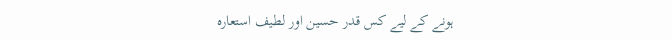ہونے کے لیے کس قدر حسین اور لطیف استعارہ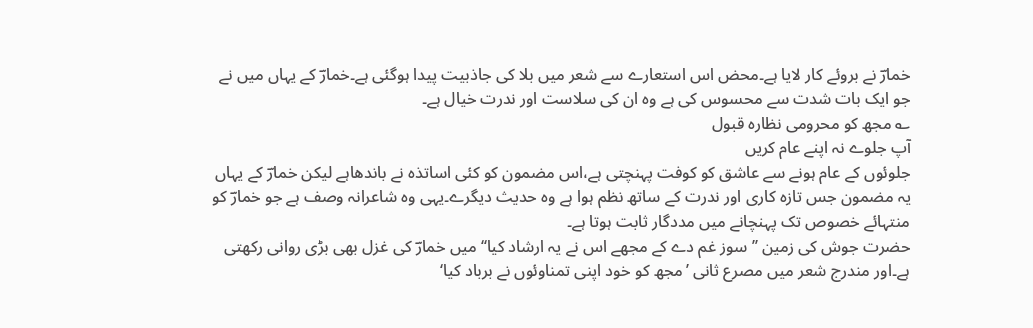خمارؔ نے بروئے کار لایا ہے۔محض اس استعارے سے شعر میں بلا کی جاذبیت پیدا ہوگئی ہے۔خمارؔ کے یہاں میں نے جو ایک بات شدت سے محسوس کی ہے وہ ان کی سلاست اور ندرت خیال ہے۔
؎ مجھ کو محرومی نظارہ قبول
آپ جلوے نہ اپنے عام کریں
جلوئوں کے عام ہونے سے عاشق کو کوفت پہنچتی ہے،اس مضمون کو کئی اساتذہ نے باندھاہے لیکن خمارؔ کے یہاں یہ مضمون جس تازہ کاری اور ندرت کے ساتھ نظم ہوا ہے وہ حدیث دیگرے۔یہی وہ شاعرانہ وصف ہے جو خمارؔ کو منتہائے خصوص تک پہنچانے میں مددگار ثابت ہوتا ہے۔
حضرت جوش کی زمین ’’سوز غم دے کے مجھے اس نے یہ ارشاد کیا‘‘ میں خمارؔ کی غزل بھی بڑی روانی رکھتی ہے۔اور مندرج شعر میں مصرع ثانی ’مجھ کو خود اپنی تمناوئوں نے برباد کیا‘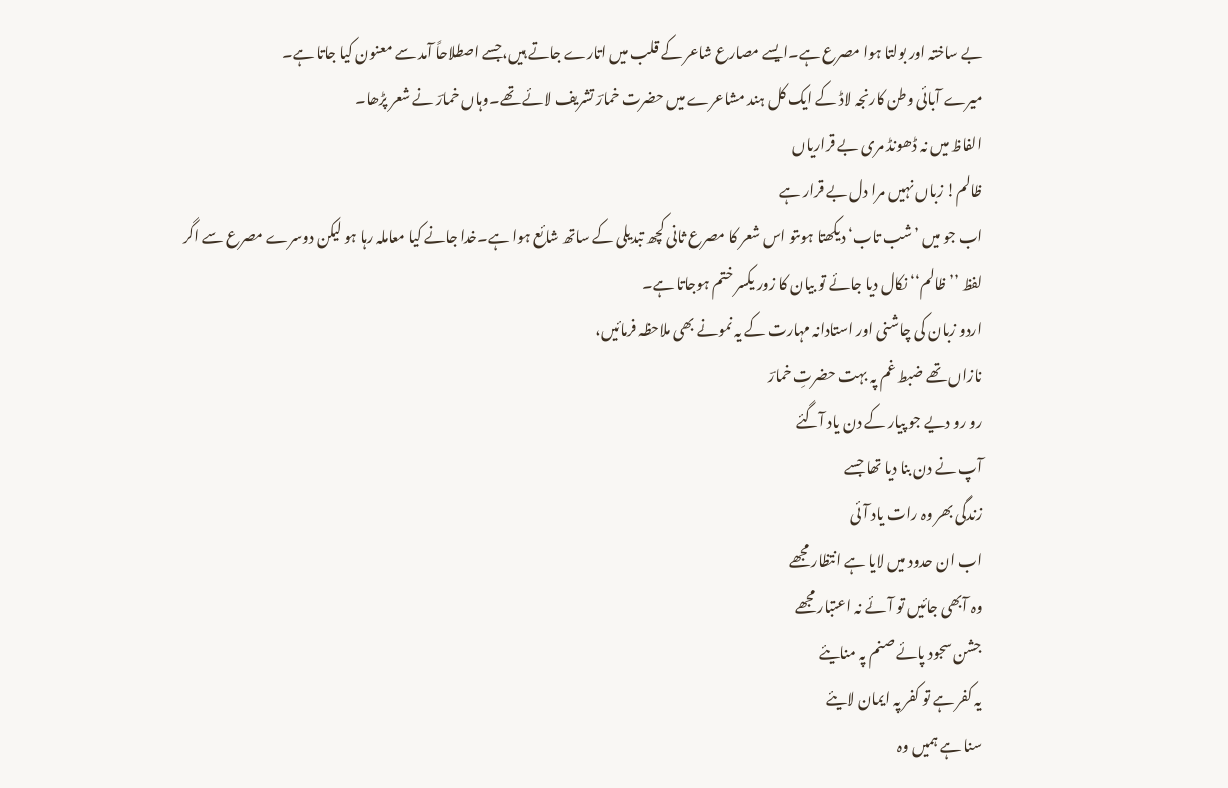بے ساختہ اور بولتا ہوا مصرع ہے۔ایسے مصارع شاعر کے قلب میں اتارے جاتے ہیں،جسے اصطلاحاً آمد سے معنون کیا جاتا ہے۔
میرے آبائی وطن کارنجہ لاڈ کے ایک کل ہند مشاعرے میں حضرت خمارؔ تشریف لائے تھے۔وہاں خمارؔ نے شعر پڑھا۔
الفاظ میں نہ ڈھونڈ مری بے قراریاں
ظالم! زباں نہیں مرا دل بے قرار ہے
اب جو میں ’شب تاب‘ دیکھتا ہوںتو اس شعر کا مصرع ثانی کچھ تبدیلی کے ساتھ شائع ہوا ہے۔خدا جانے کیا معاملہ رہا ہو لیکن دوسرے مصرع سے اگر لفظ ’’ظالم‘‘ نکال دیا جائے تو بیان کا زور یکسر ختم ہوجاتا ہے۔
اردو زبان کی چاشنی اور استادانہ مہارت کے یہ نمونے بھی ملاحظہ فرمائیں،
نازاں تھے ضبط غم پہ بہت حضرتِ خمارؔ
رو رو دیے جو پیار کے دن یاد آگئے
آپ نے دن بنا دیا تھا جسے
زندگی بھر وہ رات یاد آئی
اب ان حدود میں لایا ہے انتظار مجھے
وہ آبھی جائیں تو آئے نہ اعتبار مجھے
جشن سجود پائے صنم پہ منایئے
یہ کفر ہے تو کفر پہ ایمان لایئے
سنا ہے ہمیں وہ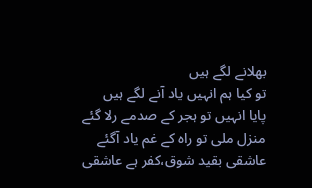بھلانے لگے ہیں
تو کیا ہم انہیں یاد آنے لگے ہیں
پایا انہیں تو ہجر کے صدمے رلا گئے
منزل ملی تو راہ کے غم یاد آگئے
عاشقی بقید شوق،کفر ہے عاشقی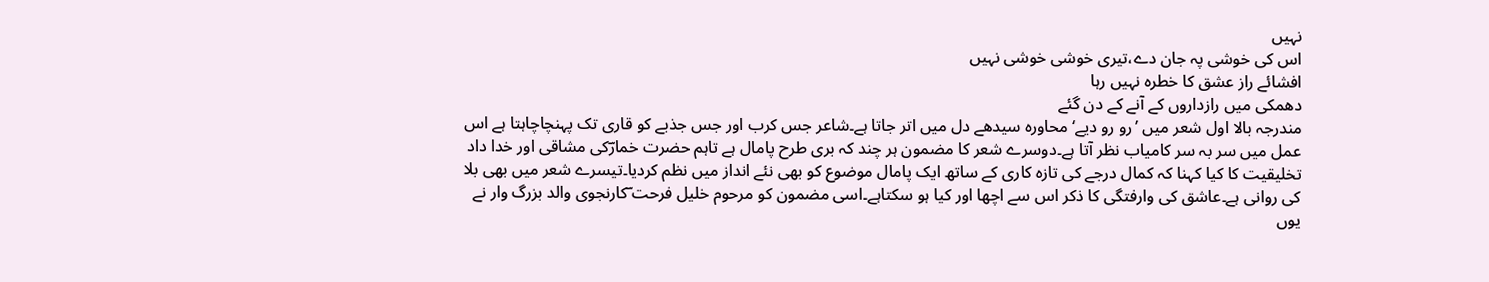نہیں
اس کی خوشی پہ جان دے،تیری خوشی خوشی نہیں
افشائے راز عشق کا خطرہ نہیں رہا
دھمکی میں رازداروں کے آنے کے دن گئے
مندرجہ بالا اول شعر میں ’رو رو دیے‘ محاورہ سیدھے دل میں اتر جاتا ہے۔شاعر جس کرب اور جس جذبے کو قاری تک پہنچاچاہتا ہے اس عمل میں سر بہ سر کامیاب نظر آتا ہے۔دوسرے شعر کا مضمون ہر چند کہ بری طرح پامال ہے تاہم حضرت خمارؔکی مشاقی اور خدا داد تخلیقیت کا کیا کہنا کہ کمال درجے کی تازہ کاری کے ساتھ ایک پامال موضوع کو بھی نئے انداز میں نظم کردیا۔تیسرے شعر میں بھی بلا کی روانی ہے۔عاشق کی وارفتگی کا ذکر اس سے اچھا اور کیا ہو سکتاہے۔اسی مضمون کو مرحوم خلیل فرحت ؔکارنجوی والد بزرگ وار نے یوں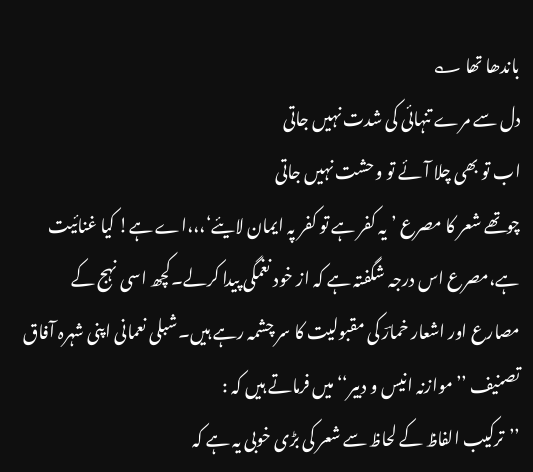باندھا تھا ؎
دل سے مرے تنہائی کی شدت نہیں جاتی
اب تو بھی چلا آئے تو وحشت نہیں جاتی
چوتھے شعر کا مصرع ’یہ کفر ہے تو کفر پہ ایمان لایئے‘،،،اے ہے! کیا غنائیت ہے،مصرع اس درجہ شگفتہ ہے کہ از خود نغمگی پیدا کرلے۔کچھ اسی نہج کے مصارع اور اشعار خمارؔ کی مقبولیت کا سر چشمہ رہے ہیں۔شبلی نعمانی اپنی شہرہ آفاق تصنیف ’’موازنہ انیس و دبیر‘‘ میں فرماتے ہیں کہ :
’’ترکیب الفاظ کے لحاظ سے شعر کی بڑی خوبی یہ ہے کہ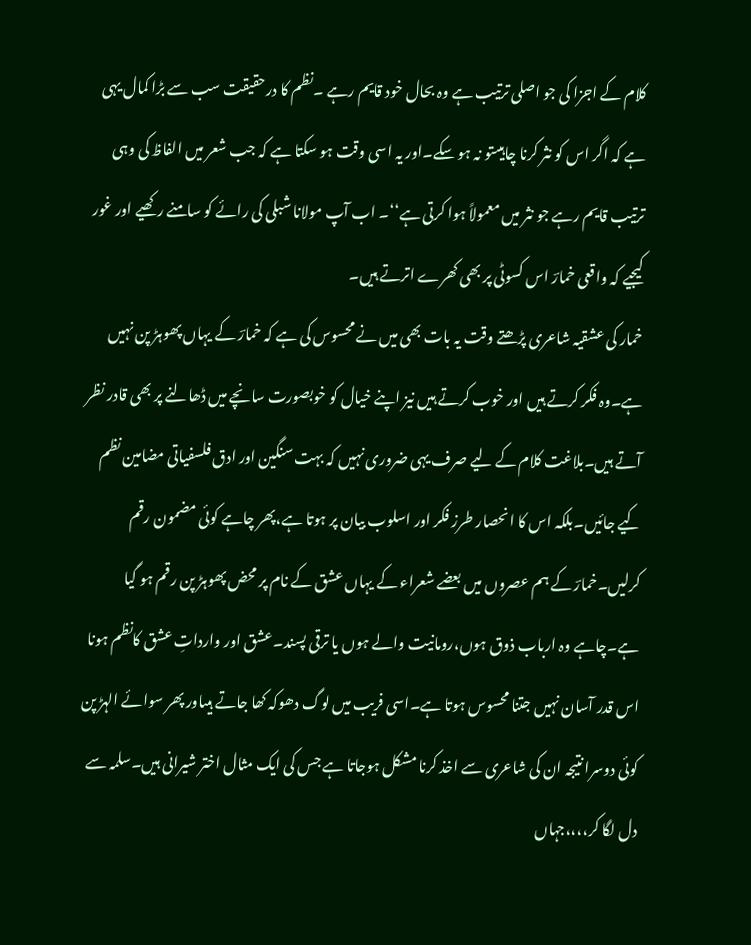کلام کے اجزا کی جو اصلی ترتیب ہے وہ بحال خود قایم رہے ۔نظم کا درحقیقت سب سے بڑا کمال یہی ہے کہ اگر اس کو نثر کرنا چاہیںتو نہ ہو سکے۔اور یہ اسی وقت ہو سکتا ہے کہ جب شعر میں الفاظ کی وہی ترتیب قایم رہے جو نثر میں معمولاً ہوا کرتی ہے‘‘۔ اب آپ مولانا شبلی کی رائے کو سامنے رکھیے اور غور کیجیے کہ واقعی خمارؔ اس کسوٹی پر بھی کھرے اترتے ہیں۔
خمار کی عشقیہ شاعری پڑھتے وقت یہ بات بھی میں نے محسوس کی ہے کہ خمارؔ کے یہاں پھوہڑ پن نہیں ہے۔وہ فکر کرتے ہیں اور خوب کرتے ہیں نیز اپنے خیال کو خوبصورت سانچے میں ڈھالنے پر بھی قادر نظر آتے ہیں۔بلاغت کلام کے لیے صرف یہی ضروری نہیں کہ بہت سنگین اور ادق فلسفیاتی مضامین نظم کیے جائیں۔بلکہ اس کا انحصار طرز فکر اور اسلوب بیان پر ہوتا ہے،پھر چاہے کوئی مضمون رقم کرلیں۔خمارؔ کے ہم عصروں میں بعضے شعراء کے یہاں عشق کے نام پر محض پھوہڑ پن رقم ہو گیا ہے۔چاہے وہ ارباب ذوق ہوں،رومانیت والے ہوں یا ترقی پسند۔عشق اور وارداتِ عشق کانظم ہونا اس قدر آسان نہیں جتنا محسوس ہوتا ہے۔اسی فریب میں لوگ دھوکہ کھا جاتے ہیںاور پھر سوائے الہڑ پن کوئی دوسرا نتیجہ ان کی شاعری سے اخذ کرنا مشکل ہوجاتا ہے جس کی ایک مثال اختر شیرانی ہیں۔سلمہ سے دل لگا کر،،،،جہاں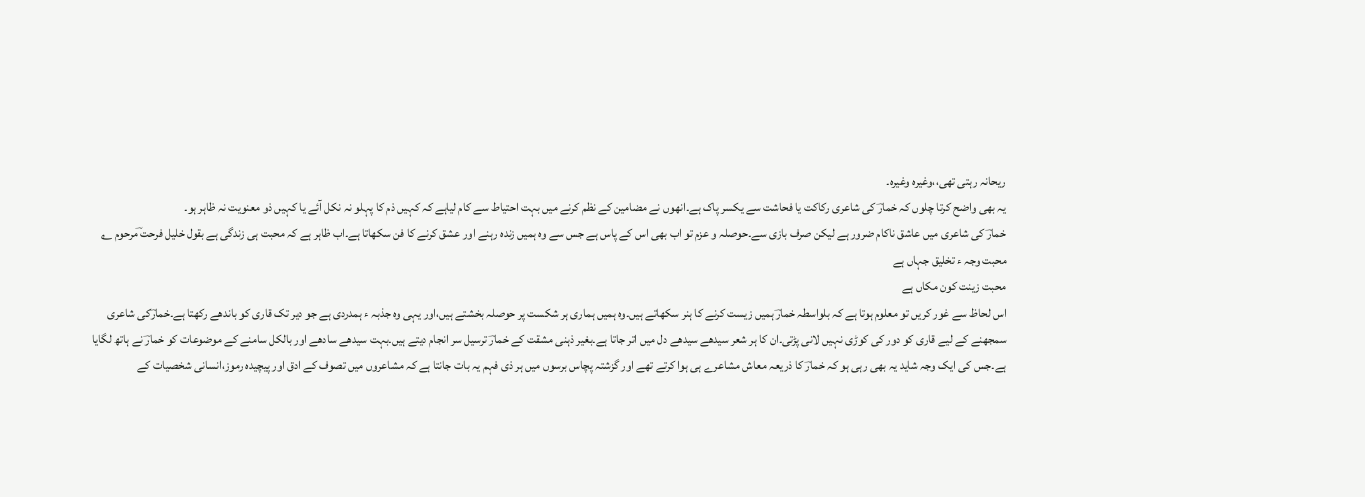ریحانہ رہتی تھی،،وغیرہ وغیرہ۔
یہ بھی واضح کرتا چلوں کہ خمارؔ کی شاعری رکاکت یا فحاشت سے یکسر پاک ہے۔انھوں نے مضامین کے نظم کرنے میں بہت احتیاط سے کام لیاہے کہ کہیں ذم کا پہلو نہ نکل آئے یا کہیں ذو معنویت نہ ظاہر ہو۔
خمارؔ کی شاعری میں عاشق ناکام ضرور ہے لیکن صرف بازی سے۔حوصلہ و عزم تو اب بھی اس کے پاس ہے جس سے وہ ہمیں زندہ رہنے اور عشق کرنے کا فن سکھاتا ہے۔اب ظاہر ہے کہ محبت ہی زندگی ہے بقول خلیل فرحت ؔمرحوم ؎
محبت وجہ ء تخلیق جہاں ہے
محبت زینت کون مکاں ہے
اس لحاظ سے غور کریں تو معلوم ہوتا ہے کہ بلواسطہ خمارؔ ہمیں زیست کرنے کا ہنر سکھاتے ہیں۔وہ ہمیں ہماری ہر شکست پر حوصلہ بخشتے ہیں،اور یہی وہ جذبہ ء ہمدردی ہے جو دیر تک قاری کو باندھے رکھتا ہے۔خمارؔکی شاعری سمجھنے کے لیے قاری کو دور کی کوڑی نہیں لانی پڑتی۔ان کا ہر شعر سیدھے سیدھے دل میں اتر جاتا ہے۔بغیر ذہنی مشقت کے خمارؔ ترسیل سر انجام دیتے ہیں۔بہت سیدھے سادھے اور بالکل سامنے کے موضوعات کو خمارؔ نے ہاتھ لگایا ہے۔جس کی ایک وجہ شاید یہ بھی رہی ہو کہ خمارؔ کا ذریعہ معاش مشاعرے ہی ہوا کرتے تھے اور گزشتہ پچاس برسوں میں ہر ذی فہم یہ بات جانتا ہے کہ مشاعروں میں تصوف کے ادق اور پیچیدہ رموز،انسانی شخصیات کے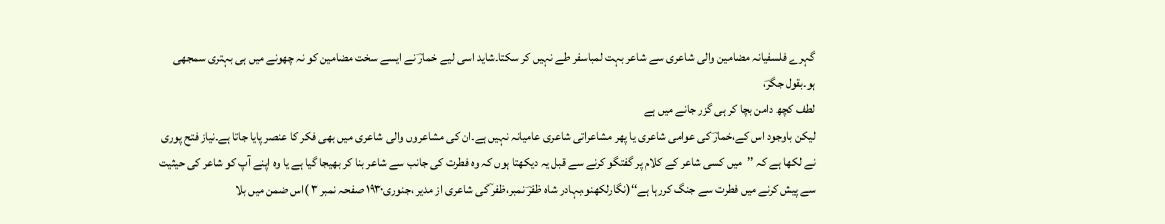گہرے فلسفیانہ مضامین والی شاعری سے شاعر بہت لمباسفر طے نہیں کر سکتا۔شاید اسی لیے خمارؔ نے ایسے سخت مضامین کو نہ چھونے میں ہی بہتری سمجھی ہو۔بقول جگرؔ،
لطف کچھ دامن بچا کر ہی گزر جانے میں ہے
لیکن باوجود اس کے،خمارؔ کی عوامی شاعری یا پھر مشاعراتی شاعری عامیانہ نہیں ہے۔ان کی مشاعروں والی شاعری میں بھی فکر کا عنصر پایا جاتا ہے۔نیاز فتح پوری نے لکھا ہے کہ ’’میں کسی شاعر کے کلام پر گفتگو کرنے سے قبل یہ دیکھتا ہوں کہ وہ فطرت کی جانب سے شاعر بنا کر بھیجا گیا ہے یا وہ اپنے آپ کو شاعر کی حیثیت سے پیش کرنے میں فطرت سے جنگ کررہا ہے‘‘(نگارلکھنو،بہادر شاہ ظفرؔ نمبر،ظفر ؔکی شاعری از مدیر ،جنوری۱۹۳۰ صفحہ نمبر ۳ )اس ضمن میں بلا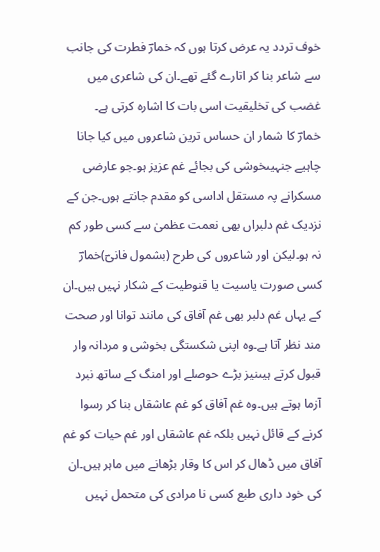خوف تردد یہ عرض کرتا ہوں کہ خمارؔ فطرت کی جانب سے شاعر بنا کر اتارے گئے تھے۔ان کی شاعری میں غضب کی تخلیقیت اسی بات کا اشارہ کرتی ہے۔
خمارؔ کا شمار ان حساس ترین شاعروں میں کیا جانا چاہیے جنہیںخوشی کی بجائے غم عزیز ہو۔جو عارضی مسکرانے پہ مستقل اداسی کو مقدم جانتے ہوں۔جن کے نزدیک غم دلبراں بھی نعمت عظمیٰ سے کسی طور کم نہ ہو۔لیکن اور شاعروں کی طرح (بشمول فانیؔ)خمارؔ کسی صورت یاسیت یا قنوطیت کے شکار نہیں ہیں۔ان کے یہاں غم دلبر بھی غم آفاق کی مانند توانا اور صحت مند نظر آتا ہے۔وہ اپنی شکستگی بخوشی و مردانہ وار قبول کرتے ہیںنیز بڑے حوصلے اور امنگ کے ساتھ نبرد آزما ہوتے ہیں۔وہ غم آفاق کو غم عاشقاں بنا کر رسوا کرنے کے قائل نہیں بلکہ غم عاشقاں اور غم حیات کو غم آفاق میں ڈھال کر اس کا وقار بڑھانے میں ماہر ہیں۔ان کی خود داری طبع کسی نا مرادی کی متحمل نہیں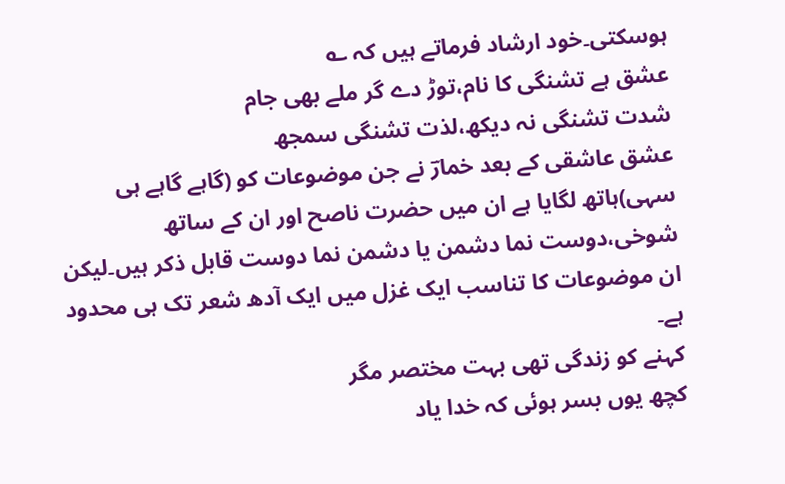ہوسکتی۔خود ارشاد فرماتے ہیں کہ ؎
عشق ہے تشنگی کا نام،توڑ دے گر ملے بھی جام
شدت تشنگی نہ دیکھ،لذت تشنگی سمجھ
عشق عاشقی کے بعد خمارؔ نے جن موضوعات کو (گاہے گاہے ہی سہی)ہاتھ لگایا ہے ان میں حضرت ناصح اور ان کے ساتھ شوخی،دوست نما دشمن یا دشمن نما دوست قابل ذکر ہیں۔لیکن ان موضوعات کا تناسب ایک غزل میں ایک آدھ شعر تک ہی محدود ہے۔
کہنے کو زندگی تھی بہت مختصر مگر
کچھ یوں بسر ہوئی کہ خدا یاد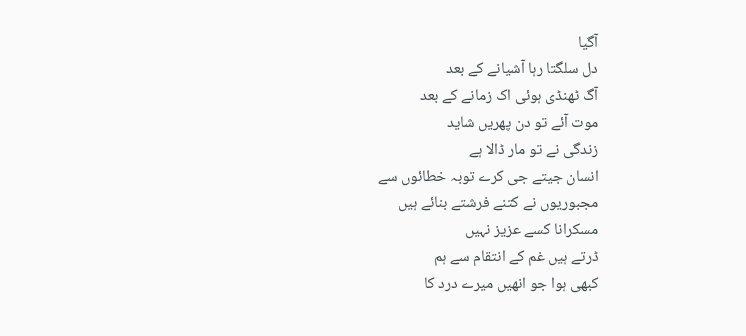آگیا
دل سلگتا رہا آشیانے کے بعد
آگ ٹھنڈی ہوئی اک زمانے کے بعد
موت آئے تو دن پھریں شاید
زندگی نے تو مار ڈالا ہے
انسان جیتے جی کرے توبہ خطائوں سے
مجبوریوں نے کتنے فرشتے بنائے ہیں
مسکرانا کسے عزیز نہیں
ڈرتے ہیں غم کے انتقام سے ہم
کبھی ہوا جو انھیں میرے درد کا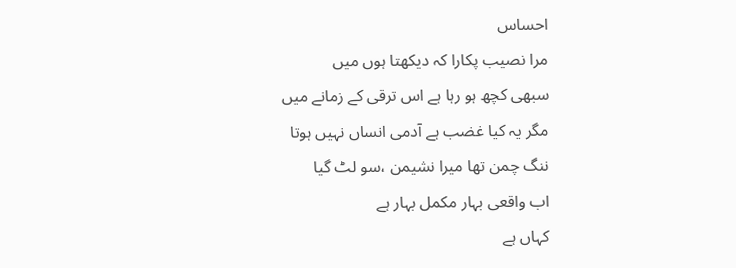احساس
مرا نصیب پکارا کہ دیکھتا ہوں میں
سبھی کچھ ہو رہا ہے اس ترقی کے زمانے میں
مگر یہ کیا غضب ہے آدمی انساں نہیں ہوتا
ننگ چمن تھا میرا نشیمن ،سو لٹ گیا
اب واقعی بہار مکمل بہار ہے
کہاں ہے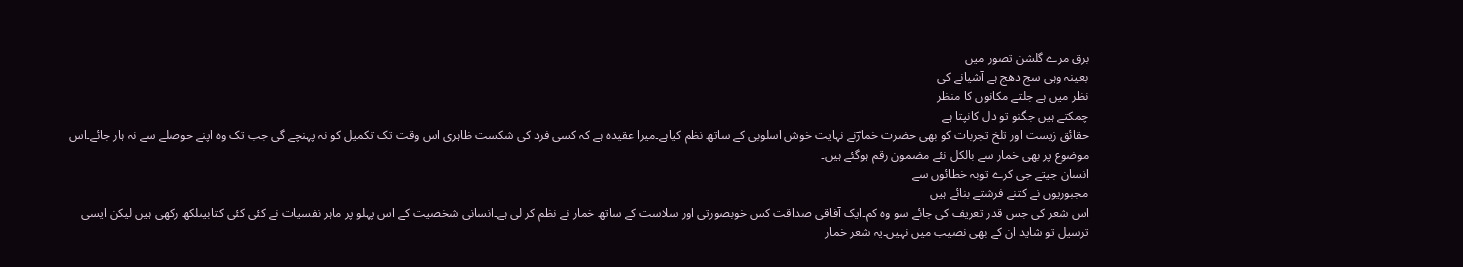برق مرے گلشن تصور میں
بعینہ وہی سج دھج ہے آشیانے کی
نظر میں ہے جلتے مکانوں کا منظر
چمکتے ہیں جگنو تو دل کانپتا ہے
حقائق زیست اور تلخ تجربات کو بھی حضرت خمارؔنے نہایت خوش اسلوبی کے ساتھ نظم کیاہے۔میرا عقیدہ ہے کہ کسی فرد کی شکست ظاہری اس وقت تک تکمیل کو نہ پہنچے گی جب تک وہ اپنے حوصلے سے نہ ہار جائے۔اس موضوع پر بھی خمار سے بالکل نئے مضمون رقم ہوگئے ہیں۔
انسان جیتے جی کرے توبہ خطائوں سے
مجبوریوں نے کتنے فرشتے بنائے ہیں
اس شعر کی جس قدر تعریف کی جائے سو وہ کم۔ایک آفاقی صداقت کس خوبصورتی اور سلاست کے ساتھ خمار نے نظم کر لی ہے۔انسانی شخصیت کے اس پہلو پر ماہر نفسیات نے کئی کئی کتابیںلکھ رکھی ہیں لیکن ایسی ترسیل تو شاید ان کے بھی نصیب میں نہیں۔یہ شعر خمار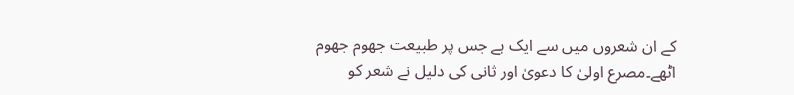کے ان شعروں میں سے ایک ہے جس پر طبیعت جھوم جھوم اٹھے۔مصرع اولیٰ کا دعویٰ اور ثانی کی دلیل نے شعر کو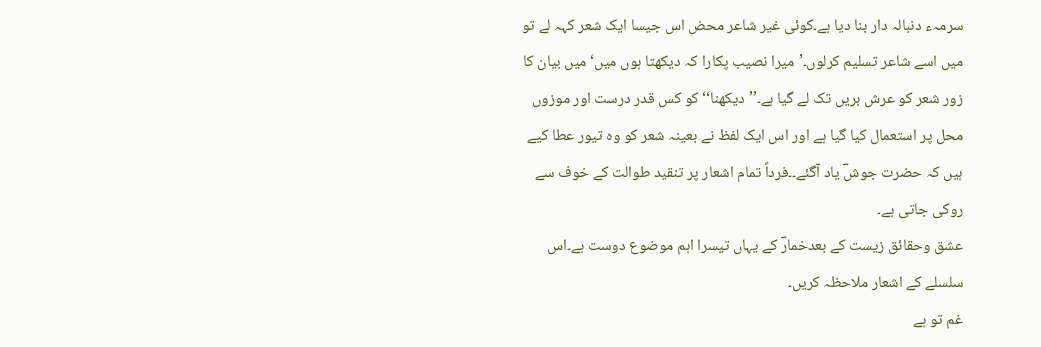سرمہء دنبالہ دار بنا دیا ہے۔کوئی غیر شاعر محض اس جیسا ایک شعر کہہ لے تو میں اسے شاعر تسلیم کرلوں۔’میرا نصیب پکارا کہ دیکھتا ہوں میں‘ میں بیان کا زور شعر کو عرش بریں تک لے گیا ہے۔’’دیکھنا‘‘ کو کس قدر درست اور موزوں محل پر استعمال کیا گیا ہے اور اس ایک لفظ نے بعینہ شعر کو وہ تیور عطا کیے ہیں کہ حضرت جوشؔ یاد آگئے۔۔فرداً تمام اشعار پر تنقید طوالت کے خوف سے روکی جاتی ہے۔
عشق وحقائق زیست کے بعدخمارؔ کے یہاں تیسرا اہم موضوع دوست ہے۔اس سلسلے کے اشعار ملاحظہ کریں۔
غم تو ہے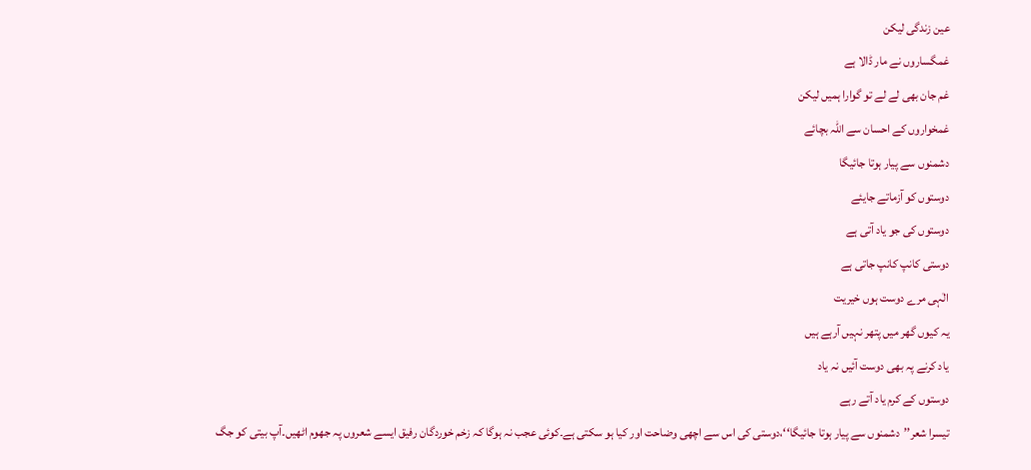عین زندگی لیکن
غمگساروں نے مار ڈالا ہے
غم جان بھی لے لے تو گوارا ہمیں لیکن
غمخواروں کے احسان سے اللہ بچائے
دشمنوں سے پیار ہوتا جائیگا
دوستوں کو آزماتے جایئے
دوستوں کی جو یاد آتی ہے
دوستی کانپ کانپ جاتی ہے
الٰہی مرے دوست ہوں خیریت
یہ کیوں گھر میں پتھر نہیں آرہے ہیں
یاد کرنے پہ بھی دوست آئیں نہ یاد
دوستوں کے کرم یاد آتے رہے
تیسرا شعر’’دشمنوں سے پیار ہوتا جائیگا‘‘،دوستی کی اس سے اچھی وضاحت اور کیا ہو سکتی ہے۔کوئی عجب نہ ہوگا کہ زخم خوردگان رفیق ایسے شعروں پہ جھوم اٹھیں۔آپ بیتی کو جگ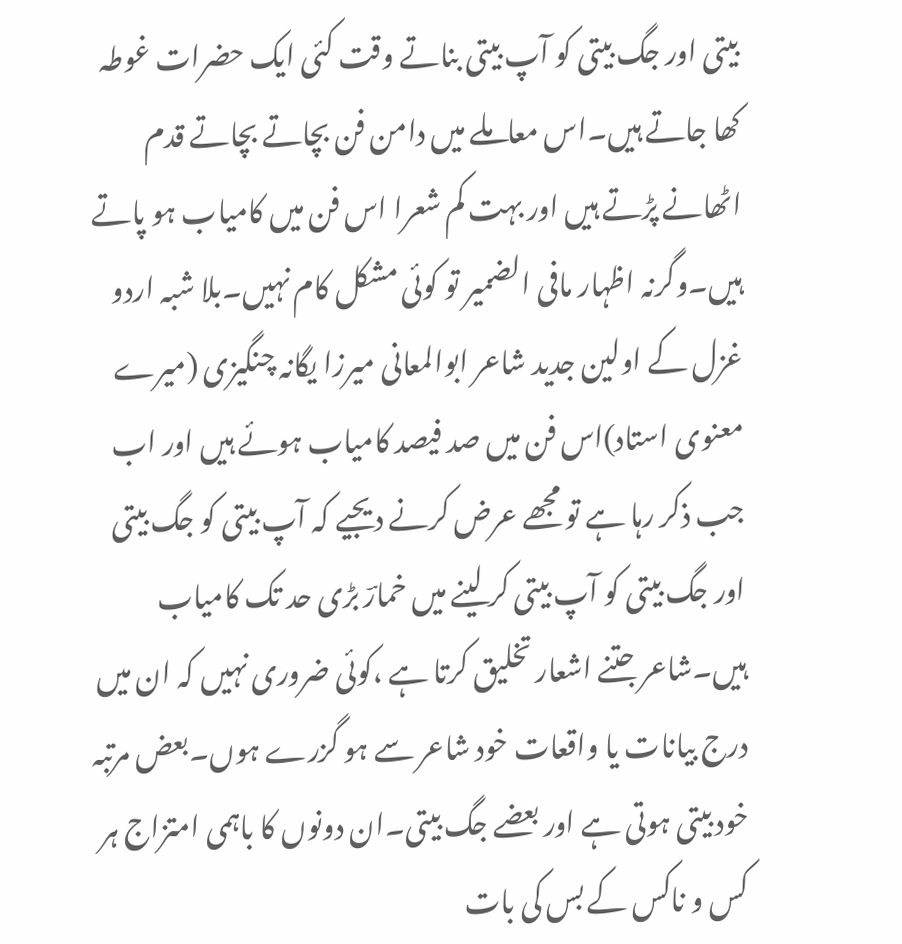بیتی اور جگ بیتی کو آپ بیتی بناتے وقت کئی ایک حضرات غوطہ کھا جاتے ہیں۔اس معاملے میں دامن فن بچاتے بچاتے قدم اٹھانے پڑتے ہیں اور بہت کم شعرا اس فن میں کامیاب ہو پاتے ہیں۔وگرنہ اظہار مافی الضمیر تو کوئی مشکل کام نہیں۔بلا شبہ اردو غزل کے اولین جدید شاعر ابوالمعانی میرزا یگانہ چنگیزی (میرے معنوی استاد)اس فن میں صد فیصد کامیاب ہوئے ہیں اور اب جب ذکر رہا ہے تو مجھے عرض کرنے دیجیے کہ آپ بیتی کو جگ بیتی اور جگ بیتی کو آپ بیتی کر لینے میں خمارؔ بڑی حد تک کامیاب ہیں۔شاعر جتنے اشعار تخلیق کرتا ہے ،کوئی ضروری نہیں کہ ان میں درج بیانات یا واقعات خود شاعر سے ہو گزرے ہوں۔بعض مرتبہ خود بیتی ہوتی ہے اور بعضے جگ بیتی۔ان دونوں کا باہمی امتزاج ہر کس و ناکس کے بس کی بات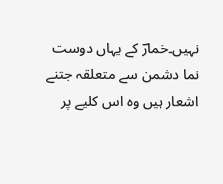نہیں۔خمارؔ کے یہاں دوست نما دشمن سے متعلقہ جتنے اشعار ہیں وہ اس کلیے پر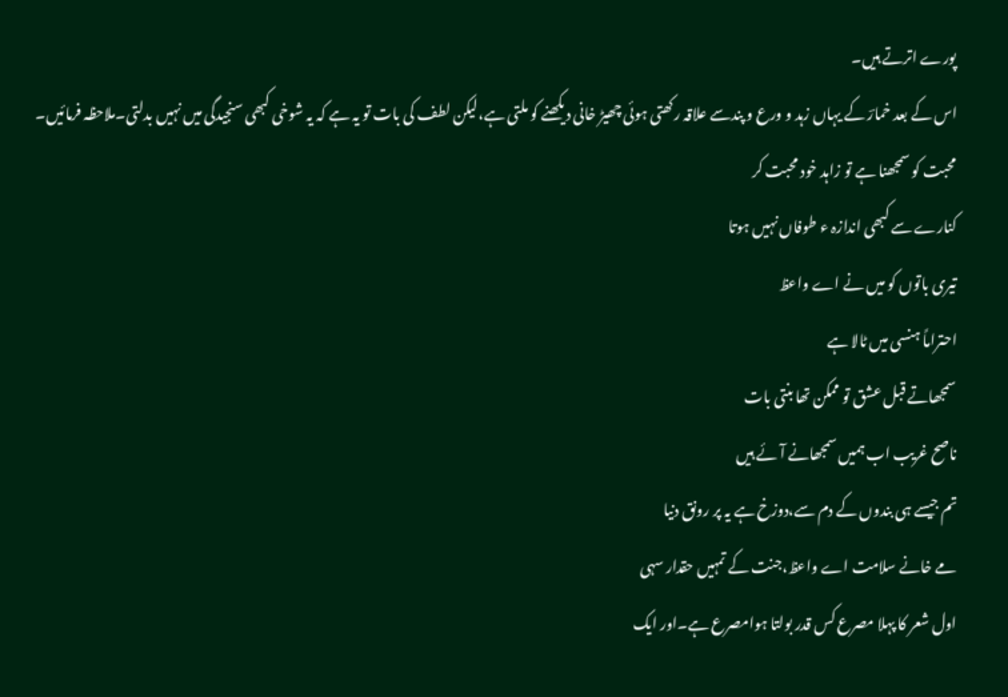پورے اترتے ہیں۔
اس کے بعد خمارؔ کے یہاں زہد و ورع و پندسے علاقہ رکھتی ہوئی چھیڑ خانی دیکھنے کو ملتی ہے،لیکن لطف کی بات تو یہ ہے کہ یہ شوخی کبھی سنجیدگی میں نہیں بدلتی۔ملاحظہ فرمائیں۔
محبت کو سمجھنا ہے تو زاہد خود محبت کر
کنارے سے کبھی اندازہ ء طوفاں نہیں ہوتا
تیری باتوں کو میں نے اے واعظ
احتراماً ہنسی میں ٹالا ہے
سمجھاتے قبل عشق تو ممکن تھا بنتی بات
ناصح غریب اب ہمیں سمجھانے آئے ہیں
تم جیسے ہی بندوں کے دم سے،دوزخ ہے یہ پر رونق دنیا
مے خانے سلامت اے واعظ،جنت کے تمہیں حقدار سہی
اول شعر کا پہلا مصرع کس قدر بولتا ہوامصرع ہے۔اور ایک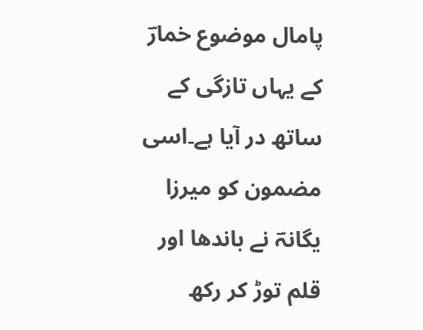پامال موضوع خمارؔ کے یہاں تازگی کے ساتھ در آیا ہے۔اسی مضمون کو میرزا یگانہؔ نے باندھا اور قلم توڑ کر رکھ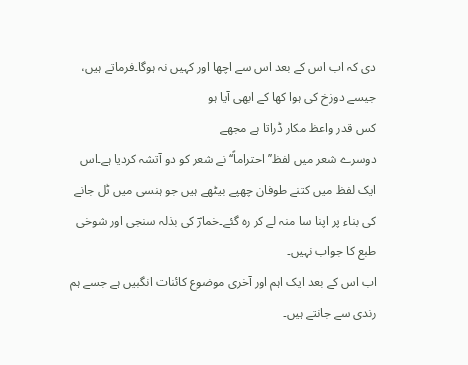دی کہ اب اس کے بعد اس سے اچھا اور کہیں نہ ہوگا۔فرماتے ہیں،
جیسے دوزخ کی ہوا کھا کے ابھی آیا ہو
کس قدر واعظ مکار ڈراتا ہے مجھے
دوسرے شعر میں لفظ’’احتراماً‘‘ نے شعر کو دو آتشہ کردیا ہے۔اس ایک لفظ میں کتنے طوفان چھپے بیٹھے ہیں جو ہنسی میں ٹل جانے کی بناء پر اپنا سا منہ لے کر رہ گئے۔خمارؔ کی بذلہ سنجی اور شوخی طبع کا جواب نہیں۔
اب اس کے بعد ایک اہم اور آخری موضوع کائنات انگبیں ہے جسے ہم رندی سے جانتے ہیں۔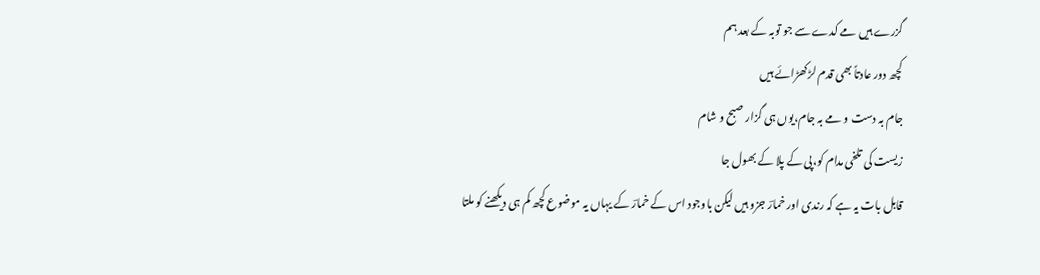گزرے ہیں مے کدے سے جو توبہ کے بعد ہم
کچھ دور عادتاً بھی قدم لڑکھڑائے ہیں
جام بہ دست و مے بہ جام،یوں ہی گزار صبح و شام
زیست کی تلخی مدام کو،پی کے پلا کے بھول جا
قابل بات یہ ہے کہ رندی اور خمارؔ جزو ہیں لیکن باوجود اس کے خمارؔ کے یہاں یہ موضوع کچھ کم ہی دیکھنے کو ملتا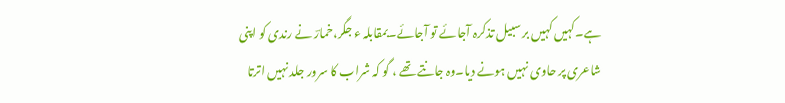ہے۔کہیں کہیں بر سبیل تذکرہ آجائے تو آجائے۔بمقابلہ ء جگر،خمارؔ نے رندی کو اپنی شاعری پر حاوی نہیں ہونے دیا۔وہ جانتے تھے ، گو کہ شراب کا سرور جلد نہیں اترتا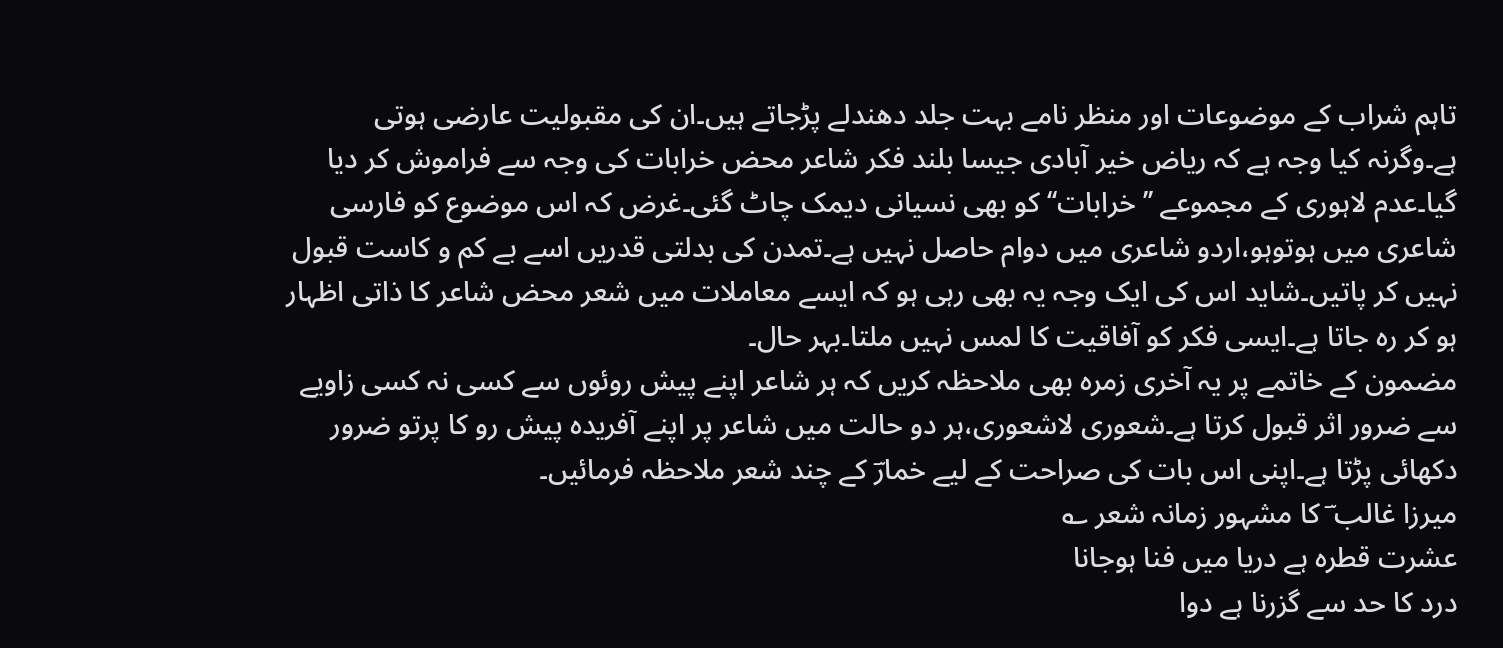تاہم شراب کے موضوعات اور منظر نامے بہت جلد دھندلے پڑجاتے ہیں۔ان کی مقبولیت عارضی ہوتی ہے۔وگرنہ کیا وجہ ہے کہ ریاض خیر آبادی جیسا بلند فکر شاعر محض خرابات کی وجہ سے فراموش کر دیا گیا۔عدم لاہوری کے مجموعے ’’خرابات‘‘ کو بھی نسیانی دیمک چاٹ گئی۔غرض کہ اس موضوع کو فارسی شاعری میں ہوتوہو،اردو شاعری میں دوام حاصل نہیں ہے۔تمدن کی بدلتی قدریں اسے بے کم و کاست قبول نہیں کر پاتیں۔شاید اس کی ایک وجہ یہ بھی رہی ہو کہ ایسے معاملات میں شعر محض شاعر کا ذاتی اظہار ہو کر رہ جاتا ہے۔ایسی فکر کو آفاقیت کا لمس نہیں ملتا۔بہر حال۔
مضمون کے خاتمے پر یہ آخری زمرہ بھی ملاحظہ کریں کہ ہر شاعر اپنے پیش روئوں سے کسی نہ کسی زاویے سے ضرور اثر قبول کرتا ہے۔شعوری لاشعوری،ہر دو حالت میں شاعر پر اپنے آفریدہ پیش رو کا پرتو ضرور دکھائی پڑتا ہے۔اپنی اس بات کی صراحت کے لیے خمارؔ کے چند شعر ملاحظہ فرمائیں۔
میرزا غالب ؔ کا مشہور زمانہ شعر ؎
عشرت قطرہ ہے دریا میں فنا ہوجانا
درد کا حد سے گزرنا ہے دوا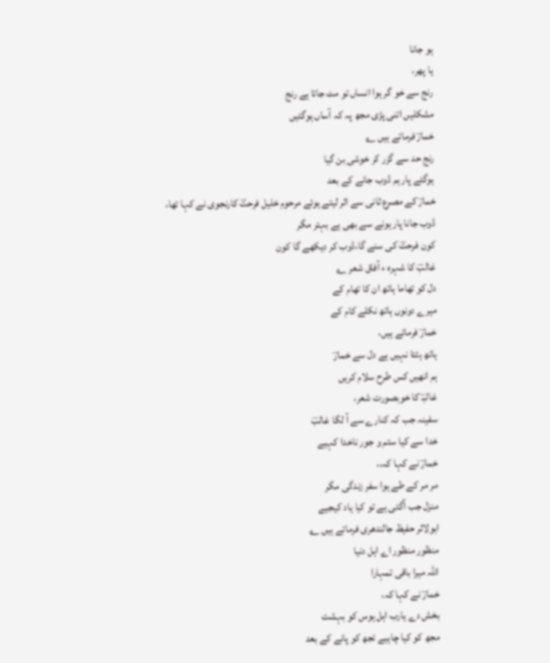ہو جانا
یا پھر،
رنج سے خو گر ہوا انساں تو مٹ جاتا ہے رنج
مشکلیں اتنی پڑی مجھ پہ کہ آساں ہوگئیں
خمارؔ فرماتے ہیں ؎
رنج حد سے گزر کر خوشی بن گیا
ہوگئے پار ہم ڈوب جانے کے بعد
خمارؔ کے مصرع ثانی سے اثر لیتے ہوئے مرحوم خلیل فرحتؔ کارنجوی نے کہا تھا،
ڈوب جانا پار ہونے سے بھی ہے بہتر مگر
کون فرحتؔ کی سنے گا،ڈوب کر دیکھے گا کون
غالبؔ کا شہرہ ء آفاق شعر ؎
دل کو تھاما ہاتھ ان کا تھام کے
میرے دونوں ہاتھ نکلے کام کے
خمارؔ فرماتے ہیں،
ہاتھ ہٹتا نہیں ہے دل سے خمارؔ
ہم انھیں کس طرح سلام کریں
غالبـؔ کا خوبصورت شعر،
سفینہ جب کہ کنارے سے آ لگا غالبؔ
خدا سے کیا ستم و جور ناخدا کہیے
خمارؔ نے کہا کہ،،
مر مر کے طے ہوا سفر زندگی مگر
منزل جب آگئی ہے تو کیا یاد کیجیے
ابولاثر حفیظ جالندھری فرماتے ہیں ؎
منظور منظور اے اہل دنیا
اللہ میرا باقی تمہارا
خمارؔ نے کہا کہ،
بخش دے یارب اہل ہوس کو بہشت
مجھ کو کیا چاہیے تجھ کو پانے کے بعد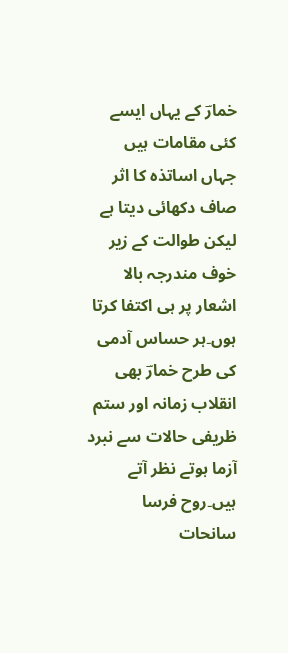خمارؔ کے یہاں ایسے کئی مقامات ہیں جہاں اساتذہ کا اثر صاف دکھائی دیتا ہے لیکن طوالت کے زیر خوف مندرجہ بالا اشعار پر ہی اکتفا کرتا ہوں۔ہر حساس آدمی کی طرح خمارؔ بھی انقلاب زمانہ اور ستم ظریفی حالات سے نبرد آزما ہوتے نظر آتے ہیں۔روح فرسا سانحات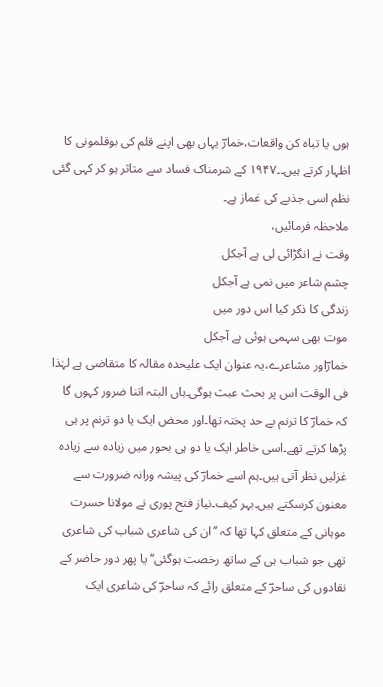ہوں یا تباہ کن واقعات،خمارؔ یہاں بھی اپنے قلم کی بوقلمونی کا اظہار کرتے ہیں۔۔۱۹۴۷ کے شرمناک فساد سے متاثر ہو کر کہی گئی نظم اسی جذبے کی غماز ہے۔
ملاحظہ فرمائیں،
وقت نے انگڑائی لی ہے آجکل
چشم شاعر میں نمی ہے آجکل
زندگی کا ذکر کیا اس دور میں
موت بھی سہمی ہوئی ہے آجکل
خمارؔاور مشاعرے،یہ عنوان ایک علیحدہ مقالہ کا متقاضی ہے لہٰذا فی الوقت اس پر بحث عبث ہوگی۔ہاں البتہ اتنا ضرور کہوں گا کہ خمارؔ کا ترنم بے حد پختہ تھا۔اور محض ایک یا دو ترنم پر ہی پڑھا کرتے تھے۔اسی خاطر ایک یا دو ہی بحور میں زیادہ سے زیادہ غزلیں نظر آتی ہیں۔ہم اسے خمارؔ کی پیشہ ورانہ ضرورت سے معنون کرسکتے ہیں۔بہر کیف۔نیاز فتح پوری نے مولانا حسرت موہانی کے متعلق کہا تھا کہ ’’ان کی شاعری شباب کی شاعری تھی جو شباب ہی کے ساتھ رخصت ہوگئی‘‘ یا پھر دور حاضر کے نقادوں کی ساحرؔ کے متعلق رائے کہ ساحرؔ کی شاعری ایک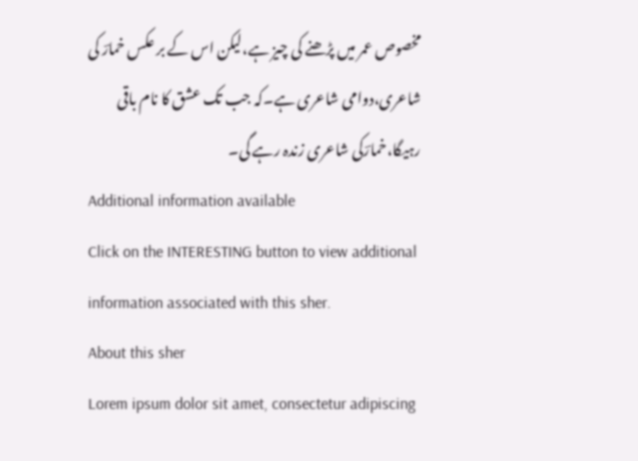مخصوص عمر میں پڑھنے کی چیز ہے،لیکن اس کے بر عکس خمارؔ کی شاعری،دوامی شاعری ہے۔کہ جب تک عشق کا نام باقی رہیگا،خمارؔکی شاعری زندہ رہے گی۔
Additional information available
Click on the INTERESTING button to view additional information associated with this sher.
About this sher
Lorem ipsum dolor sit amet, consectetur adipiscing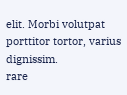elit. Morbi volutpat porttitor tortor, varius dignissim.
rare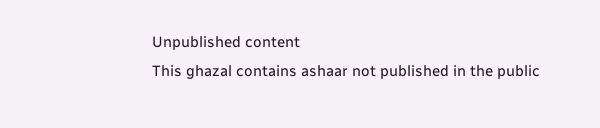Unpublished content
This ghazal contains ashaar not published in the public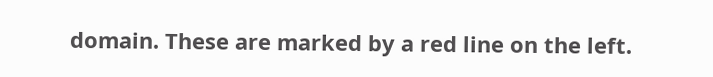domain. These are marked by a red line on the left.